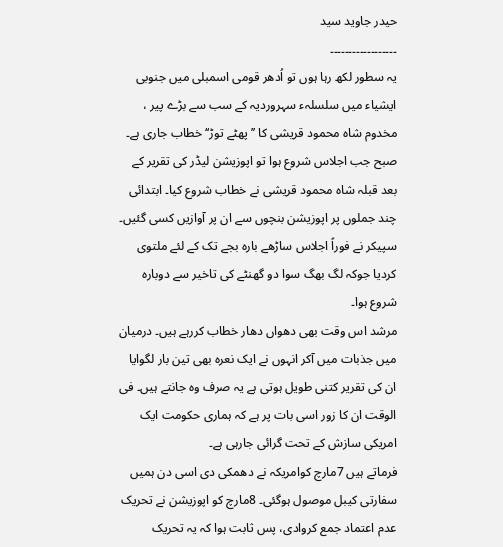حیدر جاوید سید
۔۔۔۔۔۔۔۔۔۔۔۔۔۔۔۔۔۔
یہ سطور لکھ رہا ہوں تو اُدھر قومی اسمبلی میں جنوبی ایشیاء میں سلسلہء سہروردیہ کے سب سے بڑے پیر ، مخدوم شاہ محمود قریشی کا ’’پھٹے توڑ‘‘ خطاب جاری ہے۔
صبح جب اجلاس شروع ہوا تو اپوزیشن لیڈر کی تقریر کے بعد قبلہ شاہ محمود قریشی نے خطاب شروع کیا۔ ابتدائی چند جملوں پر اپوزیشن بنچوں سے ان پر آوازیں کسی گئیں۔ سپیکر نے فوراً اجلاس ساڑھے بارہ بجے تک کے لئے ملتوی کردیا جوکہ لگ بھگ سوا دو گھنٹے کی تاخیر سے دوبارہ شروع ہوا۔
مرشد اس وقت بھی دھواں دھار خطاب کررہے ہیں۔ درمیان میں جذبات میں آکر انہوں نے ایک نعرہ بھی تین بار لگوایا ان کی تقریر کتنی طویل ہوتی ہے یہ صرف وہ جانتے ہیں۔ فی الوقت ان کا زور اسی بات پر ہے کہ ہماری حکومت ایک امریکی سازش کے تحت گرائی جارہی ہے۔
فرماتے ہیں 7مارچ کوامریکہ نے دھمکی دی اسی دن ہمیں سفارتی کیبل موصول ہوگئی۔ 8مارچ کو اپوزیشن نے تحریک عدم اعتماد جمع کروادی، پس ثابت ہوا کہ یہ تحریک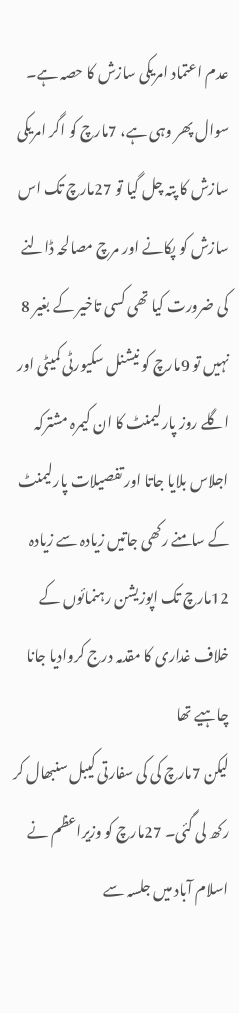عدم اعتماد امریکی سازش کا حصہ ہے۔
سوال پھر وہی ہے، 7مارچ کو اگر امریکی سازش کا پتہ چل گیا تو 27مارچ تک اس سازش کو پکانے اور مرچ مصالحہ ڈالنے کی ضرورت کیا تھی کسی تاخیر کے بغیر 8 نہیں تو 9مارچ کو نیشنل سکیورٹی کمیٹی اور اگلے روز پارلیمنٹ کا ان کیمرہ مشترکہ اجلاس بلایا جاتا اور تفصیلات پارلیمنٹ کے سامنے رکھی جاتیں زیادہ سے زیادہ 12مارچ تک اپوزیشن رہنمائوں کے خلاف غداری کا مقدمہ درج کروادیا جانا چاہیے تھا
لیکن 7مارچ کی کی سفارتی کیبل سنبھال کر رکھ لی گئی۔ 27مارچ کو وزیراعظم نے اسلام آباد میں جلسہ سے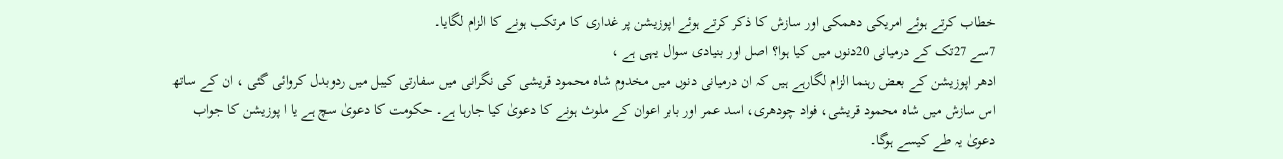خطاب کرتے ہوئے امریکی دھمکی اور سازش کا ذکر کرتے ہوئے اپوزیشن پر غداری کا مرتکب ہونے کا الزام لگایا۔
7سے 27تک کے درمیانی 20دنوں میں کیا ہوا؟ اصل اور بنیادی سوال یہی ہے ،
ادھر اپوزیشن کے بعض رہنما الزام لگارہے ہیں کہ ان درمیانی دنوں میں مخدوم شاہ محمود قریشی کی نگرانی میں سفارتی کیبل میں ردوبدل کروائی گئی ، ان کے ساتھ اس سازش میں شاہ محمود قریشی، فواد چودھری، اسد عمر اور بابر اعوان کے ملوث ہونے کا دعویٰ کیا جارہا ہے۔ حکومت کا دعویٰ سچ ہے یا ا پوزیشن کا جواب دعویٰ یہ طے کیسے ہوگا۔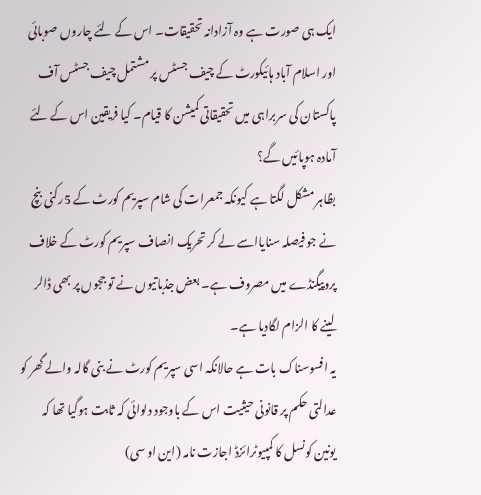ایک ہی صورت ہے وہ آزادانہ تحقیقات۔ اس کے لئے چاروں صوبائی اور اسلام آباد ہائیکورٹ کے چیف جسٹس پر مشتمل چیف جسٹس آف پاکستان کی سربراہی میں تحقیقاتی کمیشن کا قیام۔ کیا فریقین اس کے لئے آمادہ ہوپائیں گے؟
بظاہر مشکل لگتا ہے کیونکہ جمعرات کی شام سپریم کورٹ کے 5رکنی بنچ نے جو فیصلہ سنایااسے لے کر تحریک انصاف سپریم کورٹ کے خلاف پروپیگنڈے میں مصروف ہے۔ بعض جذباتیوں نے تو ججوں پر بھی ڈالر لینے کا الزام لگادیا ہے۔
یہ افسوسناک بات ہے حالانکہ اسی سپریم کورٹ نے بنی گالہ والے گھر کو عدالتی حکم پر قانونی حیثیت اس کے باوجود دلوائی کہ ثابت ہوگیا تھا کہ یونین کونسل کا کمپیوٹرائزڈ اجازت نامہ (این او سی)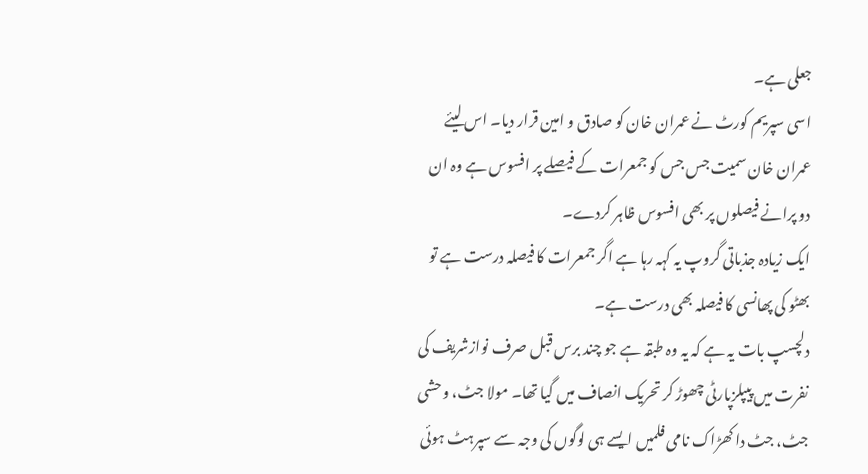جعلی ہے۔
اسی سپریم کورٹ نے عمران خان کو صادق و امین قرار دیا۔ اس لیئے عمران خان سمیت جس جس کو جمعرات کے فیصلے پر افسوس ہے وہ ان دو پرانے فیصلوں پر بھی افسوس ظاہر کردے۔
ایک زیادہ جذباتی گروپ یہ کہہ رہا ہے اگر جمعرات کا فیصلہ درست ہے تو بھٹو کی پھانسی کا فیصلہ بھی درست ہے۔
دلچسپ بات یہ ہے کہ یہ وہ طبقہ ہے جو چند برس قبل صرف نوازشریف کی نفرت میں پیپلزپارٹی چھوڑ کر تحریک انصاف میں گیا تھا۔ مولا جٹ، وحشی جٹ، جٹ دا کھڑاک نامی فلمیں ایسے ہی لوگوں کی وجہ سے سپرہٹ ہوئی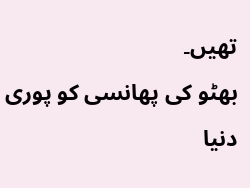تھیں۔
بھٹو کی پھانسی کو پوری دنیا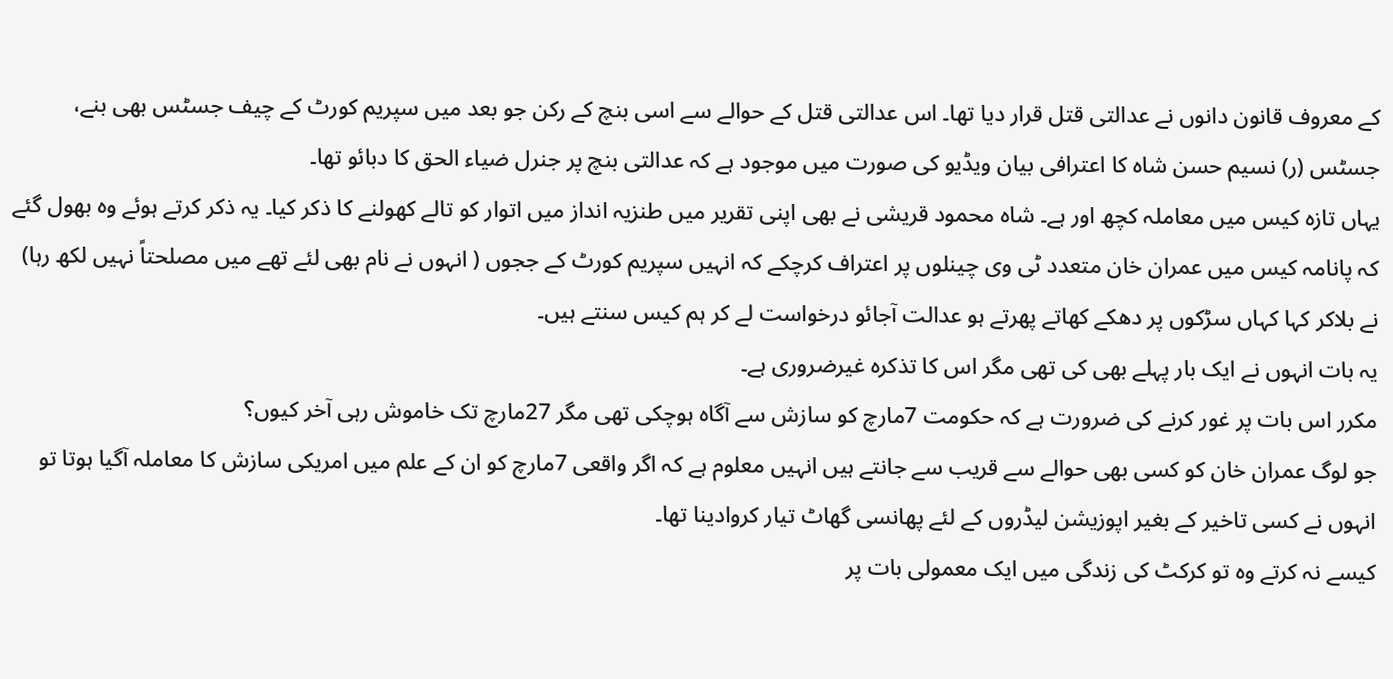کے معروف قانون دانوں نے عدالتی قتل قرار دیا تھا۔ اس عدالتی قتل کے حوالے سے اسی بنچ کے رکن جو بعد میں سپریم کورٹ کے چیف جسٹس بھی بنے، جسٹس (ر) نسیم حسن شاہ کا اعترافی بیان ویڈیو کی صورت میں موجود ہے کہ عدالتی بنچ پر جنرل ضیاء الحق کا دبائو تھا۔
یہاں تازہ کیس میں معاملہ کچھ اور ہے۔ شاہ محمود قریشی نے بھی اپنی تقریر میں طنزیہ انداز میں اتوار کو تالے کھولنے کا ذکر کیا۔ یہ ذکر کرتے ہوئے وہ بھول گئے کہ پانامہ کیس میں عمران خان متعدد ٹی وی چینلوں پر اعتراف کرچکے کہ انہیں سپریم کورٹ کے ججوں ( انہوں نے نام بھی لئے تھے میں مصلحتاً نہیں لکھ رہا) نے بلاکر کہا کہاں سڑکوں پر دھکے کھاتے پھرتے ہو عدالت آجائو درخواست لے کر ہم کیس سنتے ہیں۔
یہ بات انہوں نے ایک بار پہلے بھی کی تھی مگر اس کا تذکرہ غیرضروری ہے۔
مکرر اس بات پر غور کرنے کی ضرورت ہے کہ حکومت 7مارچ کو سازش سے آگاہ ہوچکی تھی مگر 27مارچ تک خاموش رہی آخر کیوں؟
جو لوگ عمران خان کو کسی بھی حوالے سے قریب سے جانتے ہیں انہیں معلوم ہے کہ اگر واقعی 7مارچ کو ان کے علم میں امریکی سازش کا معاملہ آگیا ہوتا تو انہوں نے کسی تاخیر کے بغیر اپوزیشن لیڈروں کے لئے پھانسی گھاٹ تیار کروادینا تھا۔
کیسے نہ کرتے وہ تو کرکٹ کی زندگی میں ایک معمولی بات پر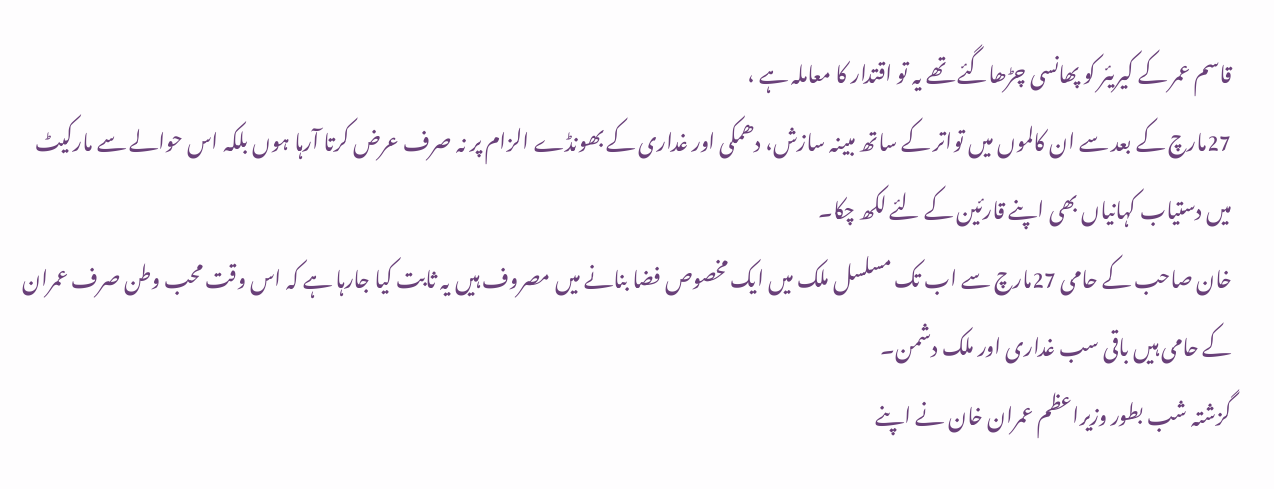قاسم عمر کے کیریئر کو پھانسی چڑھاگئے تھے یہ تو اقتدار کا معاملہ ہے ،
27مارچ کے بعد سے ان کالموں میں تواتر کے ساتھ مبینہ سازش، دھمکی اور غداری کے بھونڈے الزام پر نہ صرف عرض کرتا آرہا ہوں بلکہ اس حوالے سے مارکیٹ میں دستیاب کہانیاں بھی اپنے قارئین کے لئے لکھ چکا۔
خان صاحب کے حامی 27مارچ سے اب تک مسلسل ملک میں ایک مخصوص فضا بنانے میں مصروف ہیں یہ ثابت کیا جارہا ہے کہ اس وقت محب وطن صرف عمران کے حامی ہیں باقی سب غداری اور ملک دشمن۔
گزشتہ شب بطور وزیراعظم عمران خان نے اپنے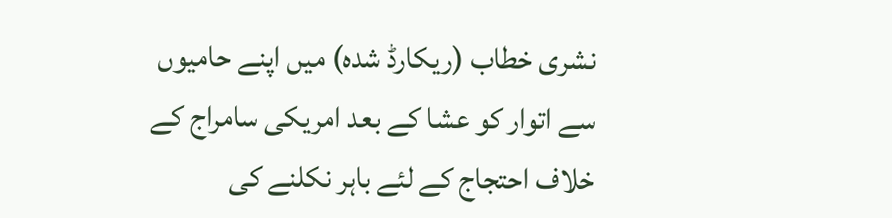نشری خطاب (ریکارڈ شدہ) میں اپنے حامیوں سے اتوار کو عشا کے بعد امریکی سامراج کے خلاف احتجاج کے لئے باہر نکلنے کی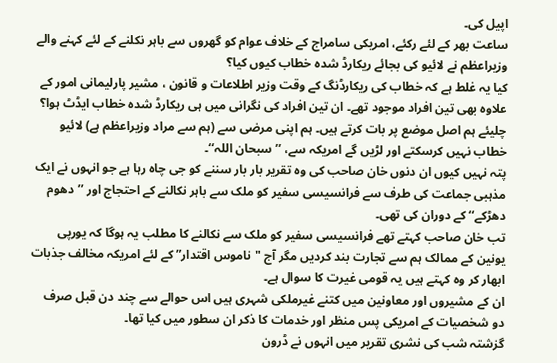اپیل کی۔
ساعت بھر کے لئے رکئے، امریکی سامراج کے خلاف عوام کو گھروں سے باہر نکلنے کے لئے کہنے والے وزیراعظم نے لائیو کی بجائے ریکارڈ شدہ خطاب کیوں کیا؟
کیا یہ غلط ہے کہ خطاب کی ریکارڈنگ کے وقت وزیر اطلاعات و قانون ، مشیر پارلیمانی امور کے علاوہ بھی تین افراد موجود تھے۔ ان تین افراد کی نگرانی میں ہی ریکارڈ شدہ خطاب ایڈٹ ہوا؟
چلیئے ہم اصل موضع پر بات کرتے ہیں۔ ہم اپنی مرضی سے (ہم سے مراد وزیراعظم ہے) لائیو خطاب نہیں کرسکتے اور لڑیں گے امریکہ سے، ’’سبحان اللہ‘‘۔
پتہ نہیں کیوں ان دنوں خان صاحب کی وہ تقریر بار بار سننے کو جی چاہ رہا ہے جو انہوں نے ایک مذہبی جماعت کی طرف سے فرانسیسی سفیر کو ملک سے باہر نکالنے کے احتجاج اور ’’دھوم دھڑکے‘‘ کے دوران کی تھی۔
تب خان صاحب کہتے تھے فرانسیسی سفیر کو ملک سے نکالنے کا مطلب یہ ہوگا کہ یورپی یونین کے ممالک ہم سے تجارت بند کردیں مگر آج "ناموس اقتدار” کے لئے امریکہ مخالف جذبات ابھار کر وہ کہتے ہیں یہ قومی غیرت کا سوال ہے۔
ان کے مشیروں اور معاونین میں کتنے غیرملکی شہری ہیں اس حوالے سے چند دن قبل صرف دو شخصیات کے امریکی پس منظر اور خدمات کا ذکر ان سطور میں کیا تھا۔
گزشتہ شب کی نشری تقریر میں انہوں نے ڈرون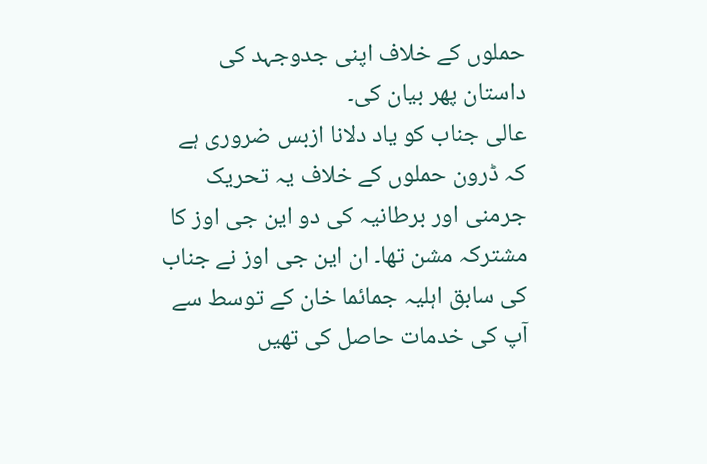حملوں کے خلاف اپنی جدوجہد کی داستان پھر بیان کی۔
عالی جناب کو یاد دلانا ازبس ضروری ہے کہ ڈرون حملوں کے خلاف یہ تحریک جرمنی اور برطانیہ کی دو این جی اوز کا مشترکہ مشن تھا۔ ان این جی اوز نے جناب کی سابق اہلیہ جمائما خان کے توسط سے آپ کی خدمات حاصل کی تھیں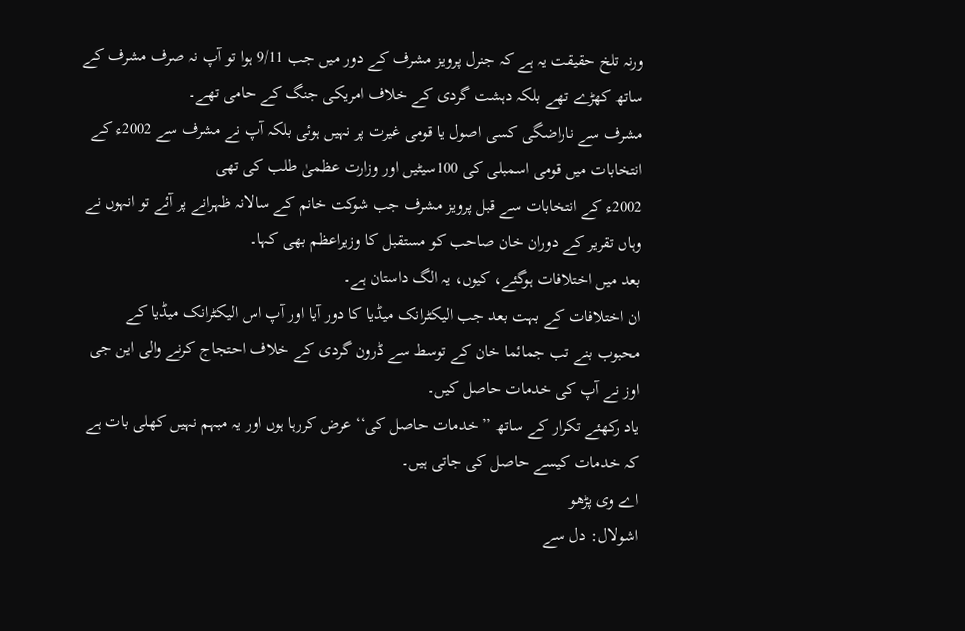ورنہ تلخ حقیقت یہ ہے کہ جنرل پرویز مشرف کے دور میں جب 9/11 ہوا تو آپ نہ صرف مشرف کے ساتھ کھڑے تھے بلکہ دہشت گردی کے خلاف امریکی جنگ کے حامی تھے۔
مشرف سے ناراضگی کسی اصول یا قومی غیرت پر نہیں ہوئی بلکہ آپ نے مشرف سے 2002ء کے انتخابات میں قومی اسمبلی کی 100سیٹیں اور وزارت عظمیٰ طلب کی تھی
2002ء کے انتخابات سے قبل پرویز مشرف جب شوکت خانم کے سالانہ ظہرانے پر آئے تو انہوں نے وہاں تقریر کے دوران خان صاحب کو مستقبل کا وزیراعظم بھی کہا۔
بعد میں اختلافات ہوگئے، کیوں، یہ الگ داستان ہے۔
ان اختلافات کے بہت بعد جب الیکٹرانک میڈیا کا دور آیا اور آپ اس الیکٹرانک میڈیا کے محبوب بنے تب جمائما خان کے توسط سے ڈرون گردی کے خلاف احتجاج کرنے والی این جی اوز نے آپ کی خدمات حاصل کیں۔
یاد رکھئے تکرار کے ساتھ ’’خدمات حاصل کی‘‘ عرض کررہا ہوں اور یہ مبہم نہیں کھلی بات ہے کہ خدمات کیسے حاصل کی جاتی ہیں۔
اے وی پڑھو
اشولال: دل سے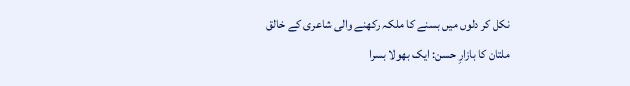نکل کر دلوں میں بسنے کا ملکہ رکھنے والی شاعری کے خالق
ملتان کا بازارِ حسن: ایک بھولا بسرا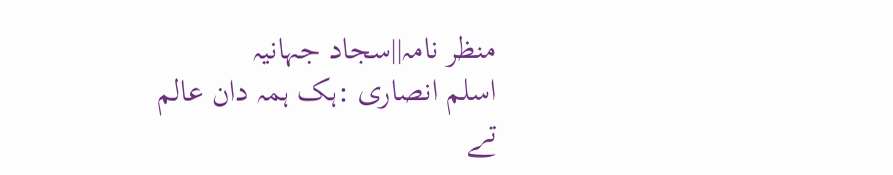منظر نامہ||سجاد جہانیہ
اسلم انصاری :ہک ہمہ دان عالم تے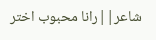شاعر||رانا محبوب اختر